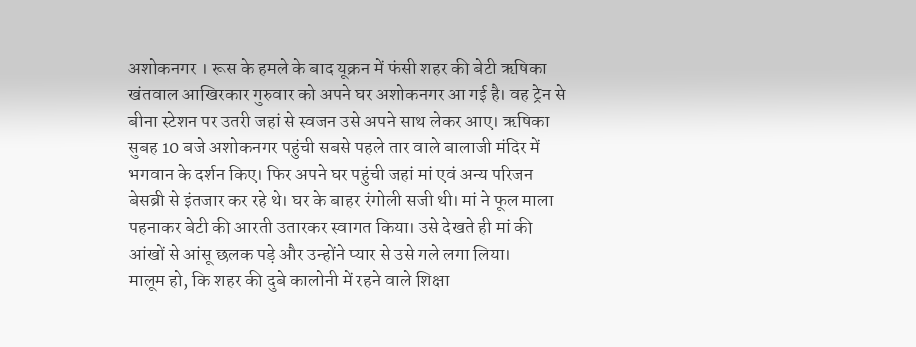अशोकनगर । रूस के हमले के बाद यूक्रन में फंसी शहर की बेटी ऋषिका खंतवाल आखिरकार गुरुवार को अपने घर अशोकनगर आ गई है। वह ट्रेन से बीना स्टेशन पर उतरी जहां से स्वजन उसे अपने साथ लेकर आए। ऋषिका सुबह 10 बजे अशोकनगर पहुंची सबसे पहले तार वाले बालाजी मंदिर में भगवान के दर्शन किए। फिर अपने घर पहुंची जहां मां एवं अन्य परिजन बेसब्री से इंतजार कर रहे थे। घर के बाहर रंगोली सजी थी। मां ने फूल माला पहनाकर बेटी की आरती उतारकर स्वागत किया। उसे देखते ही मां की आंखों से आंसू छलक पड़े और उन्होंने प्यार से उसे गले लगा लिया।
मालूम हो, कि शहर की दुबे कालोनी में रहने वाले शिक्षा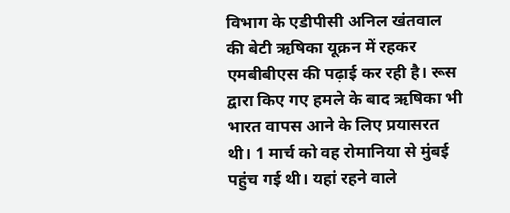विभाग के एडीपीसी अनिल खंतवाल की बेटी ऋषिका यूक्रन में रहकर एमबीबीएस की पढ़ाई कर रही है। रूस द्वारा किए गए हमले के बाद ऋषिका भी भारत वापस आने के लिए प्रयासरत थी। 1 मार्च को वह रोमानिया से मुंबई पहुंच गई थी। यहां रहने वाले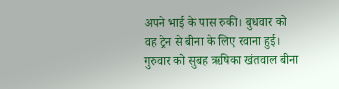अपने भाई के पास रुकी। बुधवार को वह ट्रेन से बीना के लिए रवाना हुई। गुरुवार को सुबह ऋषिका खंतवाल बीना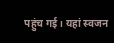पहुंच गई। यहां स्वजन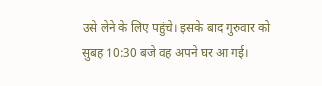उसे लेने के लिए पहुंचे। इसके बाद गुरुवार को सुबह 10:30 बजे वह अपने घर आ गई।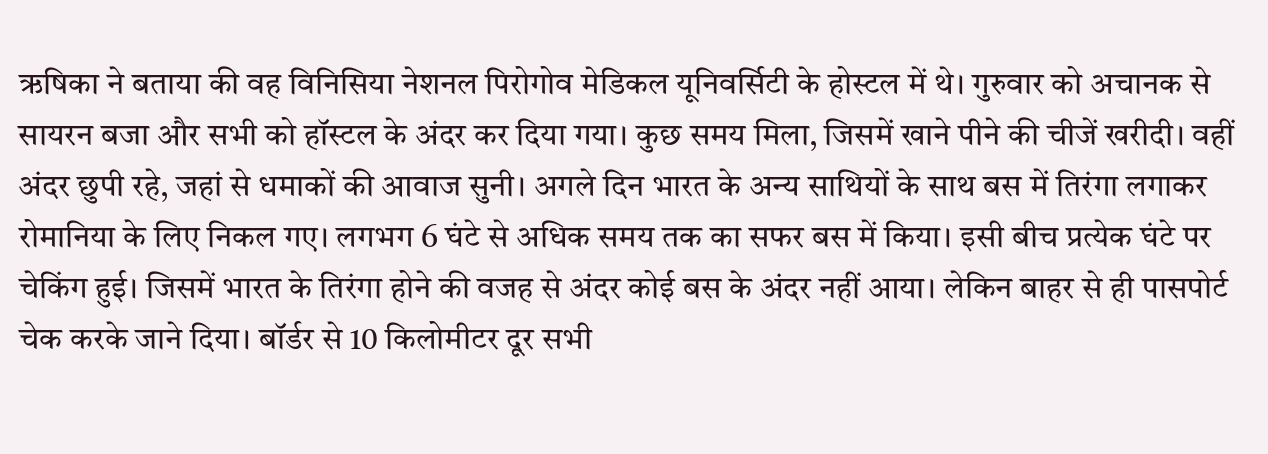ऋषिका ने बताया की वह विनिसिया नेशनल पिरोगोव मेडिकल यूनिवर्सिटी के होस्टल में थे। गुरुवार को अचानक से सायरन बजा और सभी को हॉस्टल के अंदर कर दिया गया। कुछ समय मिला, जिसमें खाने पीने की चीजें खरीदी। वहीं अंदर छुपी रहे, जहां से धमाकों की आवाज सुनी। अगले दिन भारत के अन्य साथियों के साथ बस में तिरंगा लगाकर रोमानिया के लिए निकल गए। लगभग 6 घंटे से अधिक समय तक का सफर बस में किया। इसी बीच प्रत्येक घंटे पर चेकिंग हुई। जिसमें भारत के तिरंगा होने की वजह से अंदर कोई बस के अंदर नहीं आया। लेकिन बाहर से ही पासपोर्ट चेक करके जाने दिया। बॉर्डर से 10 किलोमीटर दूर सभी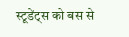स्टूडेंट्स को बस से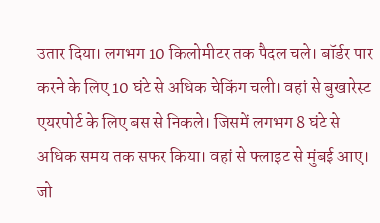उतार दिया। लगभग 10 किलोमीटर तक पैदल चले। बॉर्डर पार करने के लिए 10 घंटे से अधिक चेकिंग चली। वहां से बुखारेस्ट एयरपोर्ट के लिए बस से निकले। जिसमें लगभग 8 घंटे से अधिक समय तक सफर किया। वहां से फ्लाइट से मुंबई आए। जो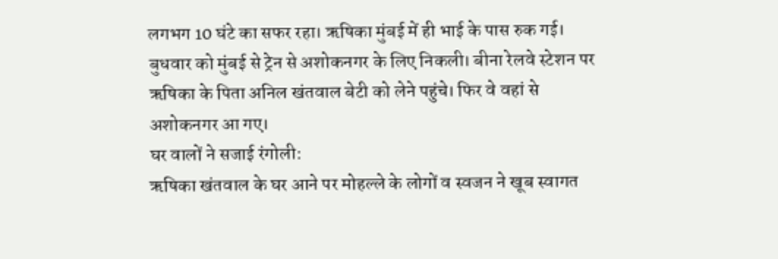लगभग 10 घंटे का सफर रहा। ऋषिका मुंबई में ही भाई के पास रुक गई। बुधवार को मुंबई से ट्रेन से अशोकनगर के लिए निकली। बीना रेलवे स्टेशन पर ऋषिका के पिता अनिल खंतवाल बेटी को लेने पहुंचे। फिर वे वहां से अशोकनगर आ गए।
घर वालों ने सजाई रंगोली:
ऋषिका खंतवाल के घर आने पर मोहल्ले के लोगों व स्वजन ने खूब स्वागत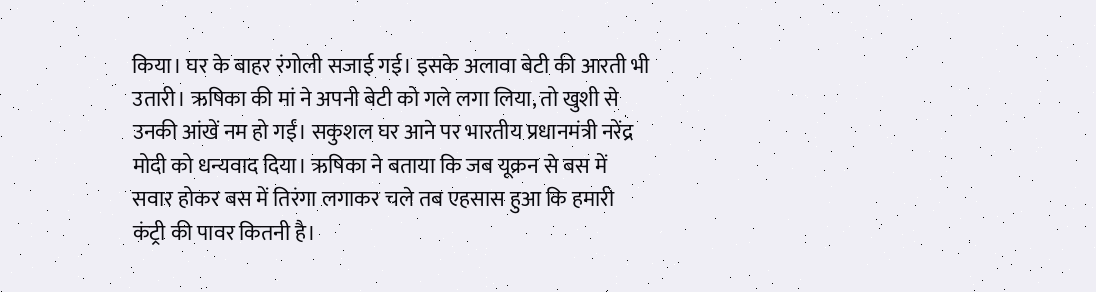किया। घर के बाहर रंगोली सजाई गई। इसके अलावा बेटी की आरती भी उतारी। ऋषिका की मां ने अपनी बेटी को गले लगा लिया, तो खुशी से उनकी आंखें नम हो गईं। सकुशल घर आने पर भारतीय प्रधानमंत्री नरेंद्र मोदी को धन्यवाद दिया। ऋषिका ने बताया कि जब यूक्रन से बस में सवार होकर बस में तिरंगा लगाकर चले तब एहसास हुआ कि हमारी कंट्री की पावर कितनी है।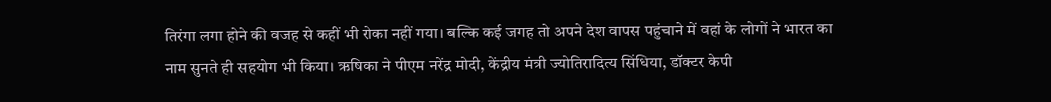तिरंगा लगा होने की वजह से कहीं भी रोका नहीं गया। बल्कि कई जगह तो अपने देश वापस पहुंचाने में वहां के लोगों ने भारत का नाम सुनते ही सहयोग भी किया। ऋषिका ने पीएम नरेंद्र मोदी, केंद्रीय मंत्री ज्योतिरादित्य सिंधिया, डॉक्टर केपी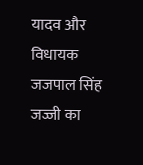यादव और विधायक जजपाल सिंह जज्जी का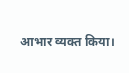आभार व्यक्त किया।